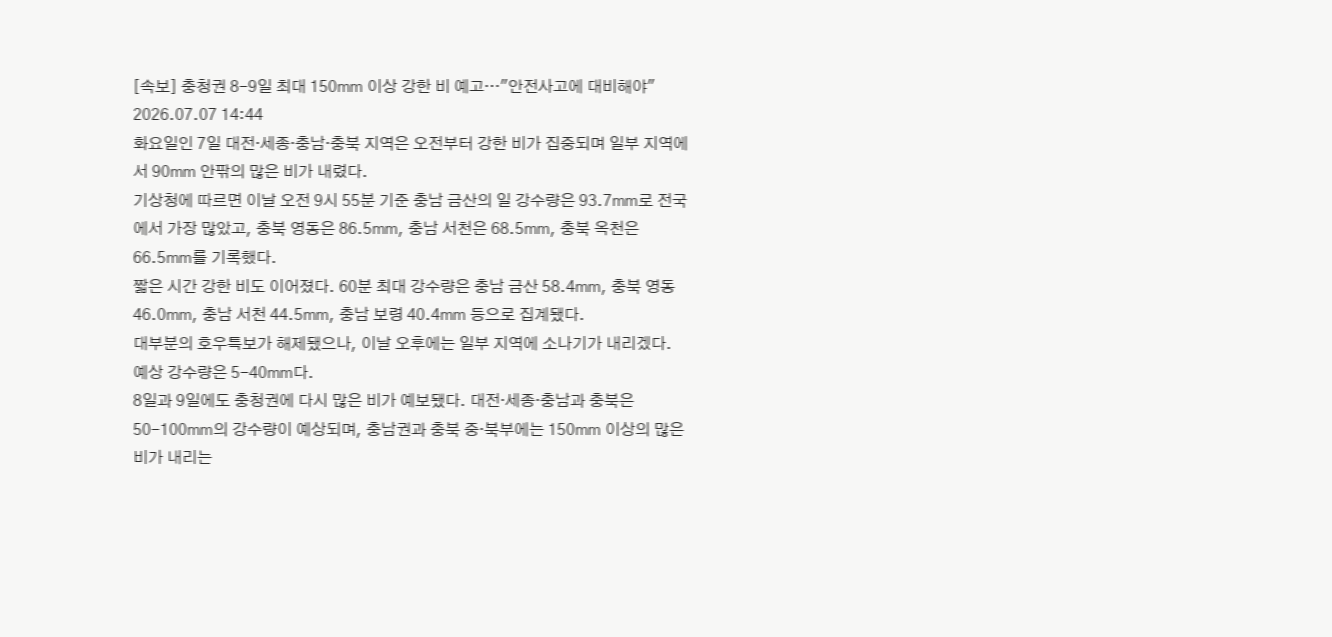[속보] 충청권 8-9일 최대 150㎜ 이상 강한 비 예고…"안전사고에 대비해야"
2026.07.07 14:44
화요일인 7일 대전·세종·충남·충북 지역은 오전부터 강한 비가 집중되며 일부 지역에서 90㎜ 안팎의 많은 비가 내렸다.
기상청에 따르면 이날 오전 9시 55분 기준 충남 금산의 일 강수량은 93.7㎜로 전국에서 가장 많았고, 충북 영동은 86.5㎜, 충남 서천은 68.5㎜, 충북 옥천은 66.5㎜를 기록했다.
짧은 시간 강한 비도 이어졌다. 60분 최대 강수량은 충남 금산 58.4㎜, 충북 영동 46.0㎜, 충남 서천 44.5㎜, 충남 보령 40.4㎜ 등으로 집계됐다.
대부분의 호우특보가 해제됐으나, 이날 오후에는 일부 지역에 소나기가 내리겠다. 예상 강수량은 5-40㎜다.
8일과 9일에도 충청권에 다시 많은 비가 예보됐다. 대전·세종·충남과 충북은 50-100㎜의 강수량이 예상되며, 충남권과 충북 중·북부에는 150㎜ 이상의 많은 비가 내리는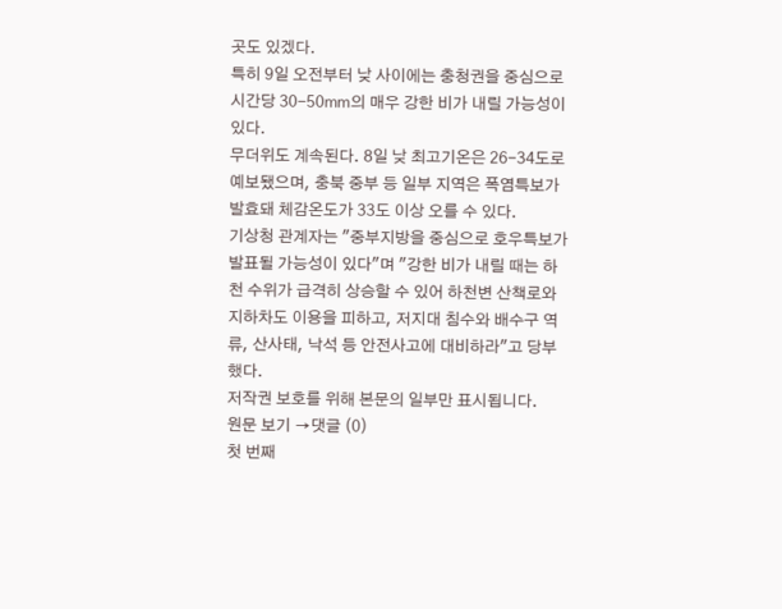곳도 있겠다.
특히 9일 오전부터 낮 사이에는 충청권을 중심으로 시간당 30-50㎜의 매우 강한 비가 내릴 가능성이 있다.
무더위도 계속된다. 8일 낮 최고기온은 26-34도로 예보됐으며, 충북 중부 등 일부 지역은 폭염특보가 발효돼 체감온도가 33도 이상 오를 수 있다.
기상청 관계자는 "중부지방을 중심으로 호우특보가 발표될 가능성이 있다"며 "강한 비가 내릴 때는 하천 수위가 급격히 상승할 수 있어 하천변 산책로와 지하차도 이용을 피하고, 저지대 침수와 배수구 역류, 산사태, 낙석 등 안전사고에 대비하라"고 당부했다.
저작권 보호를 위해 본문의 일부만 표시됩니다.
원문 보기 →댓글 (0)
첫 번째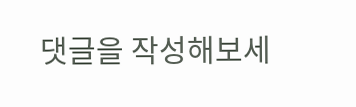댓글을 작성해보세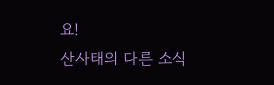요!
산사태의 다른 소식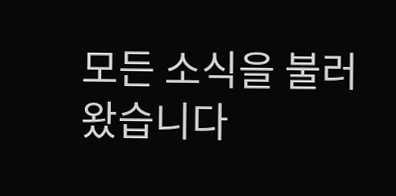모든 소식을 불러왔습니다